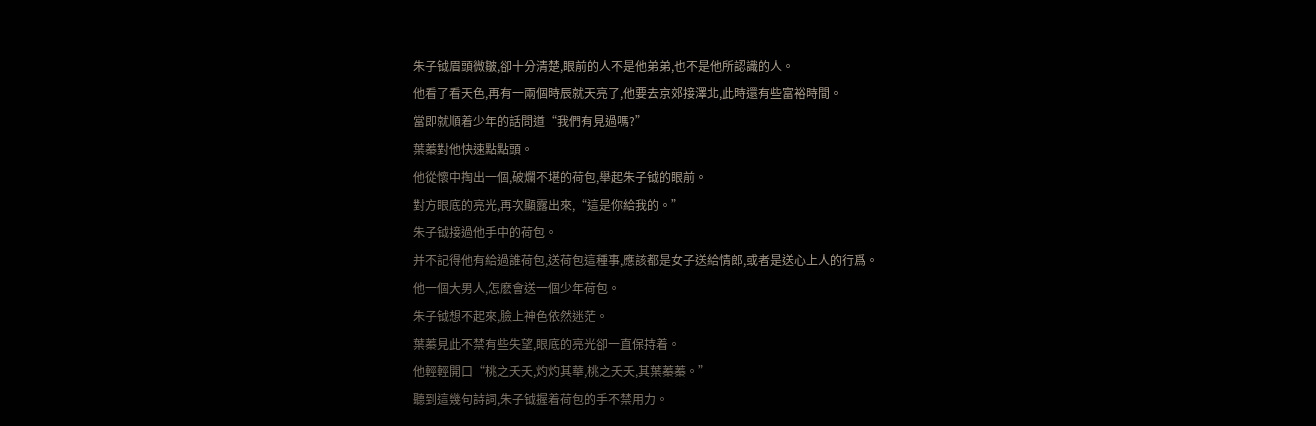朱子钺眉頭微皺,卻十分清楚,眼前的人不是他弟弟,也不是他所認識的人。
他看了看天色,再有一兩個時辰就天亮了,他要去京郊接澤北,此時還有些富裕時間。
當即就順着少年的話問道“我們有見過嗎?”
葉蓁對他快速點點頭。
他從懷中掏出一個,破爛不堪的荷包,舉起朱子钺的眼前。
對方眼底的亮光,再次顯露出來,“這是你給我的。”
朱子钺接過他手中的荷包。
并不記得他有給過誰荷包,送荷包這種事,應該都是女子送給情郎,或者是送心上人的行爲。
他一個大男人,怎麽會送一個少年荷包。
朱子钺想不起來,臉上神色依然迷茫。
葉蓁見此不禁有些失望,眼底的亮光卻一直保持着。
他輕輕開口“桃之夭夭,灼灼其華,桃之夭夭,其葉蓁蓁。”
聽到這幾句詩詞,朱子钺握着荷包的手不禁用力。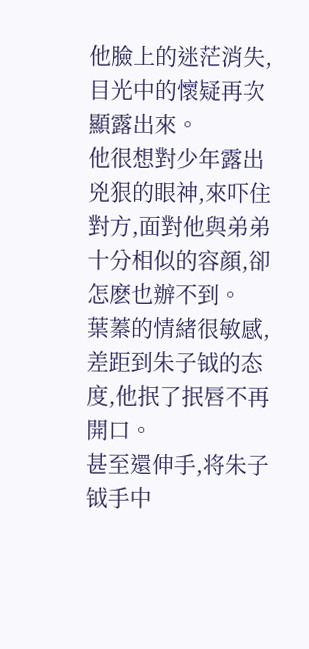他臉上的迷茫消失,目光中的懷疑再次顯露出來。
他很想對少年露出兇狠的眼神,來吓住對方,面對他與弟弟十分相似的容顔,卻怎麽也辦不到。
葉蓁的情緒很敏感,差距到朱子钺的态度,他抿了抿唇不再開口。
甚至還伸手,将朱子钺手中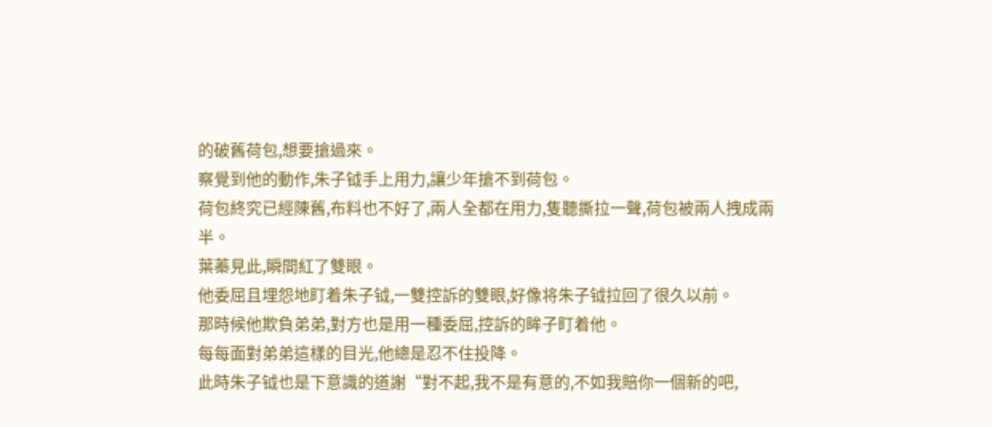的破舊荷包,想要搶過來。
察覺到他的動作,朱子钺手上用力,讓少年搶不到荷包。
荷包終究已經陳舊,布料也不好了,兩人全都在用力,隻聽撕拉一聲,荷包被兩人拽成兩半。
葉蓁見此,瞬間紅了雙眼。
他委屈且埋怨地盯着朱子钺,一雙控訴的雙眼,好像将朱子钺拉回了很久以前。
那時候他欺負弟弟,對方也是用一種委屈,控訴的眸子盯着他。
每每面對弟弟這樣的目光,他總是忍不住投降。
此時朱子钺也是下意識的道謝“對不起,我不是有意的,不如我賠你一個新的吧,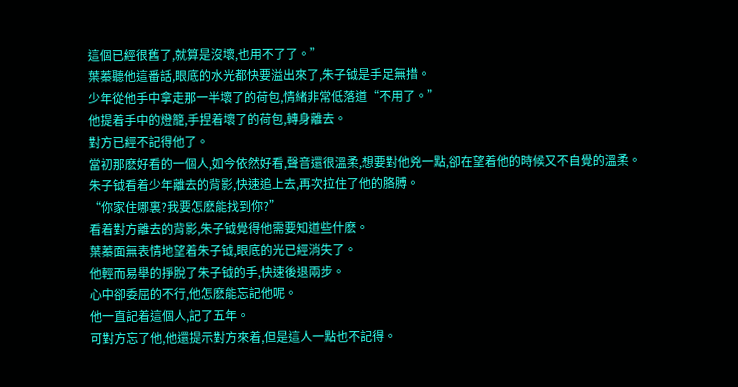這個已經很舊了,就算是沒壞,也用不了了。”
葉蓁聽他這番話,眼底的水光都快要溢出來了,朱子钺是手足無措。
少年從他手中拿走那一半壞了的荷包,情緒非常低落道“不用了。”
他提着手中的燈籠,手捏着壞了的荷包,轉身離去。
對方已經不記得他了。
當初那麽好看的一個人,如今依然好看,聲音還很溫柔,想要對他兇一點,卻在望着他的時候又不自覺的溫柔。
朱子钺看着少年離去的背影,快速追上去,再次拉住了他的胳膊。
“你家住哪裏?我要怎麽能找到你?”
看着對方離去的背影,朱子钺覺得他需要知道些什麽。
葉蓁面無表情地望着朱子钺,眼底的光已經消失了。
他輕而易舉的掙脫了朱子钺的手,快速後退兩步。
心中卻委屈的不行,他怎麽能忘記他呢。
他一直記着這個人,記了五年。
可對方忘了他,他還提示對方來着,但是這人一點也不記得。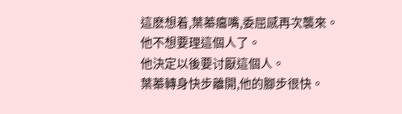這麽想着,葉蓁癟嘴,委屈感再次襲來。
他不想要理這個人了。
他決定以後要讨厭這個人。
葉蓁轉身快步離開,他的腳步很快。